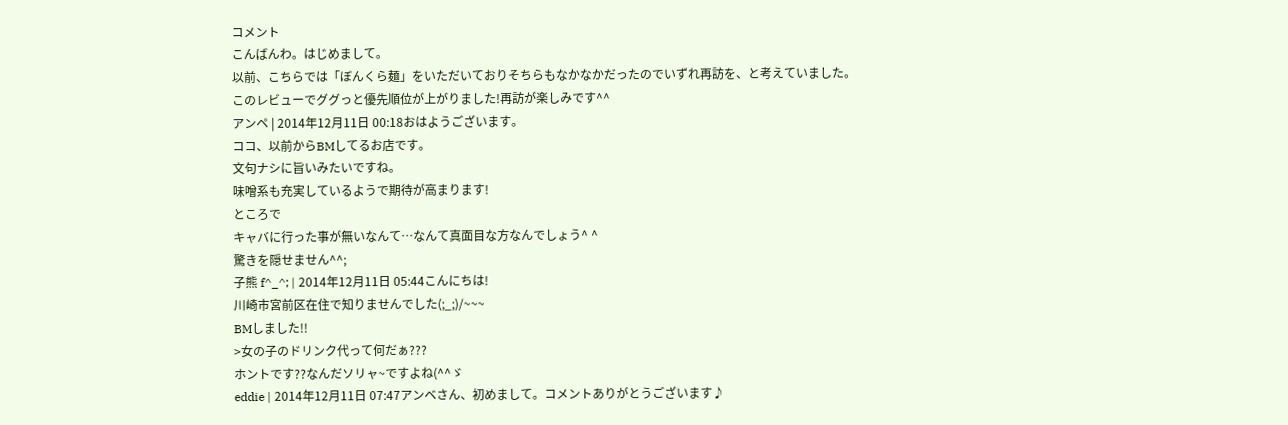コメント
こんばんわ。はじめまして。
以前、こちらでは「ぼんくら麺」をいただいておりそちらもなかなかだったのでいずれ再訪を、と考えていました。
このレビューでググっと優先順位が上がりました!再訪が楽しみです^^
アンペ | 2014年12月11日 00:18おはようございます。
ココ、以前からBMしてるお店です。
文句ナシに旨いみたいですね。
味噌系も充実しているようで期待が高まります!
ところで
キャバに行った事が無いなんて…なんて真面目な方なんでしょう^ ^
驚きを隠せません^^;
子熊 f^_^; | 2014年12月11日 05:44こんにちは!
川崎市宮前区在住で知りませんでした(;_;)/~~~
BMしました!!
>女の子のドリンク代って何だぁ???
ホントです??なんだソリャ~ですよね(^^ゞ
eddie | 2014年12月11日 07:47アンベさん、初めまして。コメントありがとうございます♪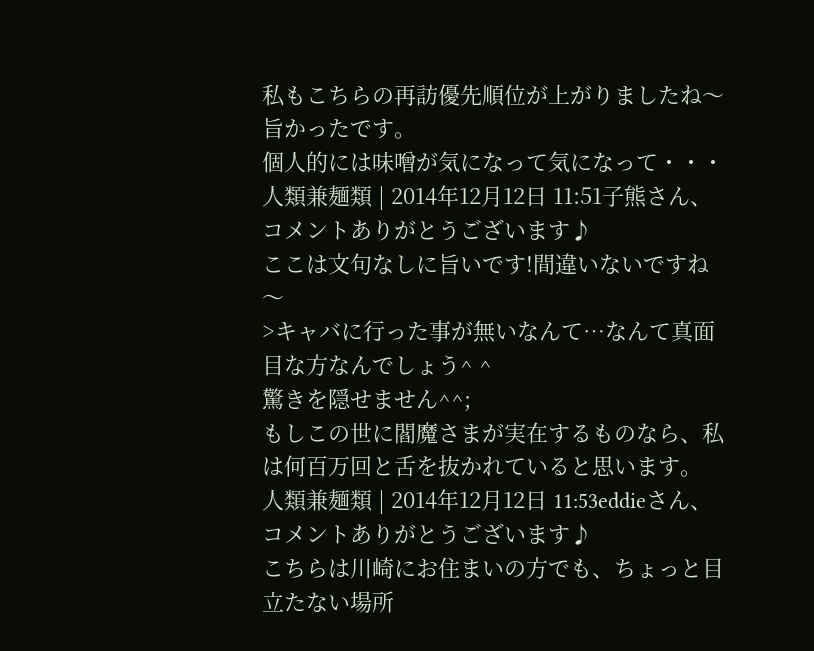私もこちらの再訪優先順位が上がりましたね〜
旨かったです。
個人的には味噌が気になって気になって・・・
人類兼麺類 | 2014年12月12日 11:51子熊さん、コメントありがとうございます♪
ここは文句なしに旨いです!間違いないですね〜
>キャバに行った事が無いなんて…なんて真面目な方なんでしょう^ ^
驚きを隠せません^^;
もしこの世に閻魔さまが実在するものなら、私は何百万回と舌を抜かれていると思います。
人類兼麺類 | 2014年12月12日 11:53eddieさん、コメントありがとうございます♪
こちらは川崎にお住まいの方でも、ちょっと目立たない場所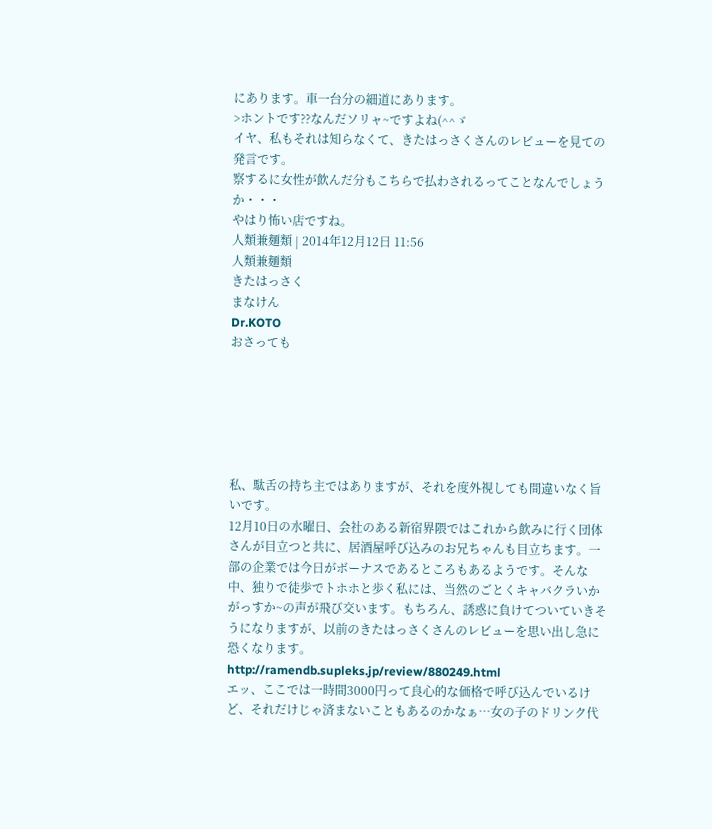にあります。車一台分の細道にあります。
>ホントです??なんだソリャ~ですよね(^^ゞ
イヤ、私もそれは知らなくて、きたはっさくさんのレビューを見ての発言です。
察するに女性が飲んだ分もこちらで払わされるってことなんでしょうか・・・
やはり怖い店ですね。
人類兼麺類 | 2014年12月12日 11:56
人類兼麺類
きたはっさく
まなけん
Dr.KOTO
おさっても






私、駄舌の持ち主ではありますが、それを度外視しても間違いなく旨いです。
12月10日の水曜日、会社のある新宿界隈ではこれから飲みに行く団体さんが目立つと共に、居酒屋呼び込みのお兄ちゃんも目立ちます。一部の企業では今日がボーナスであるところもあるようです。そんな中、独りで徒歩でトホホと歩く私には、当然のごとくキャバクラいかがっすか~の声が飛び交います。もちろん、誘惑に負けてついていきそうになりますが、以前のきたはっさくさんのレビューを思い出し急に恐くなります。
http://ramendb.supleks.jp/review/880249.html
エッ、ここでは一時間3000円って良心的な価格で呼び込んでいるけど、それだけじゃ済まないこともあるのかなぁ…女の子のドリンク代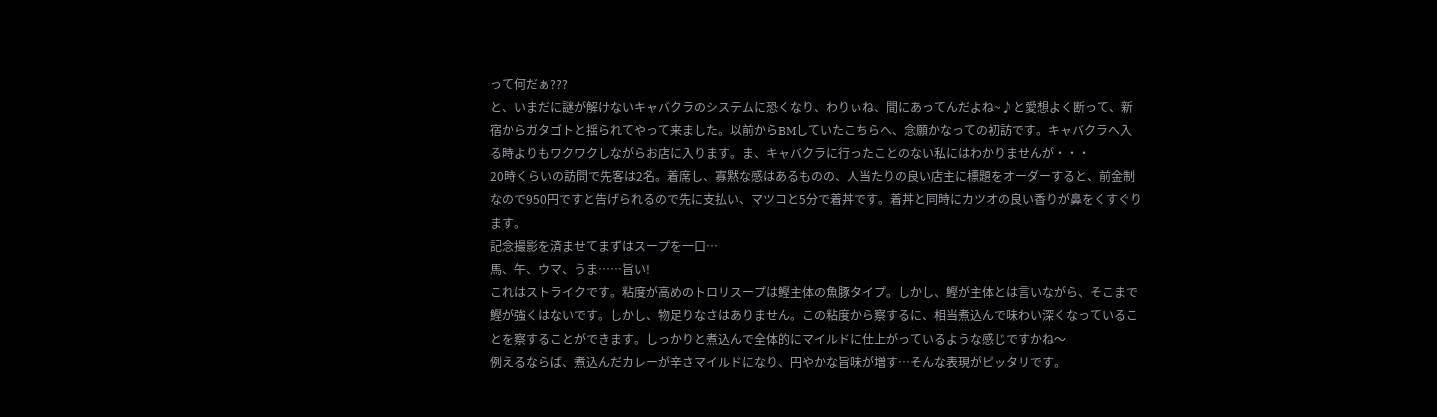って何だぁ???
と、いまだに謎が解けないキャバクラのシステムに恐くなり、わりぃね、間にあってんだよね~♪と愛想よく断って、新宿からガタゴトと揺られてやって来ました。以前からBMしていたこちらへ、念願かなっての初訪です。キャバクラへ入る時よりもワクワクしながらお店に入ります。ま、キャバクラに行ったことのない私にはわかりませんが・・・
20時くらいの訪問で先客は2名。着席し、寡黙な感はあるものの、人当たりの良い店主に標題をオーダーすると、前金制なので950円ですと告げられるので先に支払い、マツコと5分で着丼です。着丼と同時にカツオの良い香りが鼻をくすぐります。
記念撮影を済ませてまずはスープを一口…
馬、午、ウマ、うま……旨い!
これはストライクです。粘度が高めのトロリスープは鰹主体の魚豚タイプ。しかし、鰹が主体とは言いながら、そこまで鰹が強くはないです。しかし、物足りなさはありません。この粘度から察するに、相当煮込んで味わい深くなっていることを察することができます。しっかりと煮込んで全体的にマイルドに仕上がっているような感じですかね〜
例えるならば、煮込んだカレーが辛さマイルドになり、円やかな旨味が増す…そんな表現がピッタリです。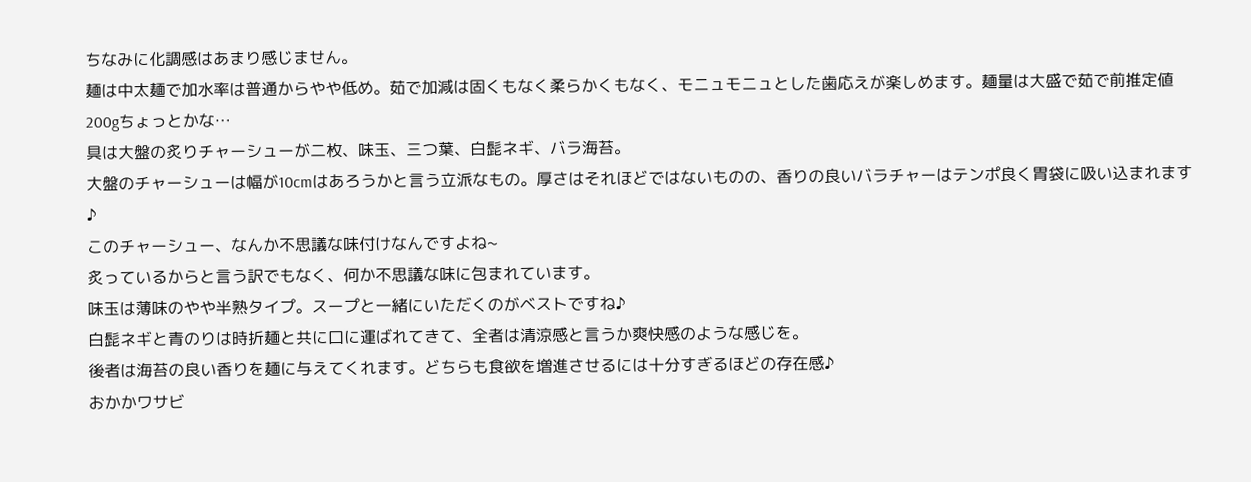ちなみに化調感はあまり感じません。
麺は中太麺で加水率は普通からやや低め。茹で加減は固くもなく柔らかくもなく、モニュモニュとした歯応えが楽しめます。麺量は大盛で茹で前推定値200gちょっとかな…
具は大盤の炙りチャーシューが二枚、味玉、三つ葉、白髭ネギ、バラ海苔。
大盤のチャーシューは幅が10cmはあろうかと言う立派なもの。厚さはそれほどではないものの、香りの良いバラチャーはテンポ良く胃袋に吸い込まれます♪
このチャーシュー、なんか不思議な味付けなんですよね~
炙っているからと言う訳でもなく、何か不思議な味に包まれています。
味玉は薄味のやや半熟タイプ。スープと一緒にいただくのがベストですね♪
白髭ネギと青のりは時折麺と共に口に運ばれてきて、全者は清涼感と言うか爽快感のような感じを。
後者は海苔の良い香りを麺に与えてくれます。どちらも食欲を増進させるには十分すぎるほどの存在感♪
おかかワサビ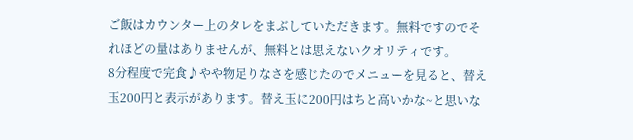ご飯はカウンター上のタレをまぶしていただきます。無料ですのでそれほどの量はありませんが、無料とは思えないクオリティです。
8分程度で完食♪やや物足りなさを感じたのでメニューを見ると、替え玉200円と表示があります。替え玉に200円はちと高いかな~と思いな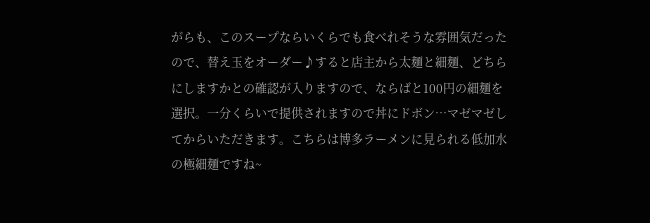がらも、このスープならいくらでも食べれそうな雰囲気だったので、替え玉をオーダー♪すると店主から太麺と細麺、どちらにしますかとの確認が入りますので、ならばと100円の細麺を選択。一分くらいで提供されますので丼にドボン…マゼマゼしてからいただきます。こちらは博多ラーメンに見られる低加水の極細麺ですね~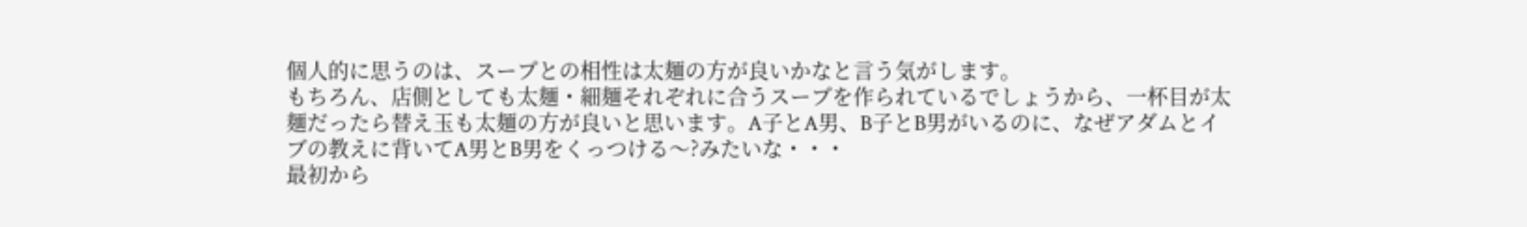個人的に思うのは、スープとの相性は太麺の方が良いかなと言う気がします。
もちろん、店側としても太麺・細麺それぞれに合うスープを作られているでしょうから、一杯目が太麺だったら替え玉も太麺の方が良いと思います。A子とA男、B子とB男がいるのに、なぜアダムとイブの教えに背いてA男とB男をくっつける〜?みたいな・・・
最初から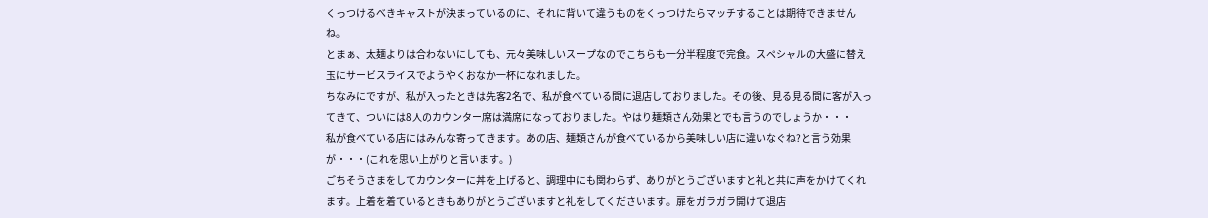くっつけるべきキャストが決まっているのに、それに背いて違うものをくっつけたらマッチすることは期待できませんね。
とまぁ、太麺よりは合わないにしても、元々美味しいスープなのでこちらも一分半程度で完食。スペシャルの大盛に替え玉にサービスライスでようやくおなか一杯になれました。
ちなみにですが、私が入ったときは先客2名で、私が食べている間に退店しておりました。その後、見る見る間に客が入ってきて、ついには8人のカウンター席は満席になっておりました。やはり麺類さん効果とでも言うのでしょうか・・・
私が食べている店にはみんな寄ってきます。あの店、麺類さんが食べているから美味しい店に違いなぐね?と言う効果が・・・(これを思い上がりと言います。)
ごちそうさまをしてカウンターに丼を上げると、調理中にも関わらず、ありがとうございますと礼と共に声をかけてくれます。上着を着ているときもありがとうございますと礼をしてくださいます。扉をガラガラ開けて退店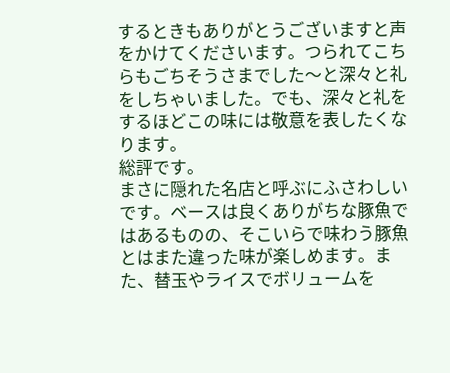するときもありがとうございますと声をかけてくださいます。つられてこちらもごちそうさまでした〜と深々と礼をしちゃいました。でも、深々と礼をするほどこの味には敬意を表したくなります。
総評です。
まさに隠れた名店と呼ぶにふさわしいです。ベースは良くありがちな豚魚ではあるものの、そこいらで味わう豚魚とはまた違った味が楽しめます。また、替玉やライスでボリュームを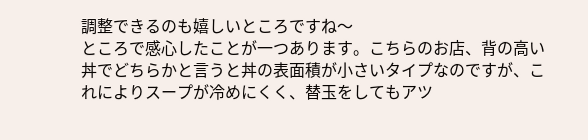調整できるのも嬉しいところですね〜
ところで感心したことが一つあります。こちらのお店、背の高い丼でどちらかと言うと丼の表面積が小さいタイプなのですが、これによりスープが冷めにくく、替玉をしてもアツ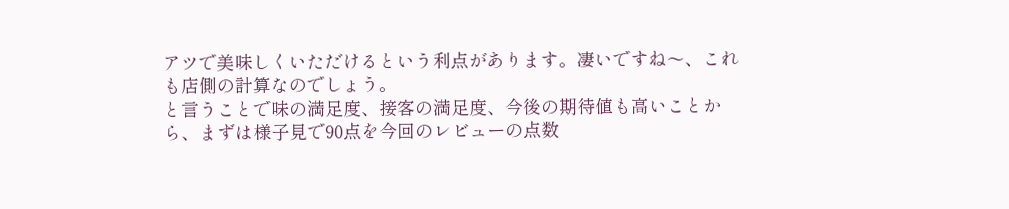アツで美味しくいただけるという利点があります。凄いですね〜、これも店側の計算なのでしょう。
と言うことで味の満足度、接客の満足度、今後の期待値も高いことから、まずは様子見で90点を今回のレビューの点数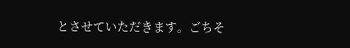とさせていただきます。ごちそ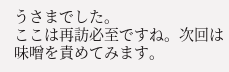うさまでした。
ここは再訪必至ですね。次回は味噌を責めてみます。